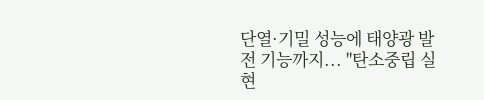단열·기밀 성능에 태양광 발전 기능까지... "탄소중립 실현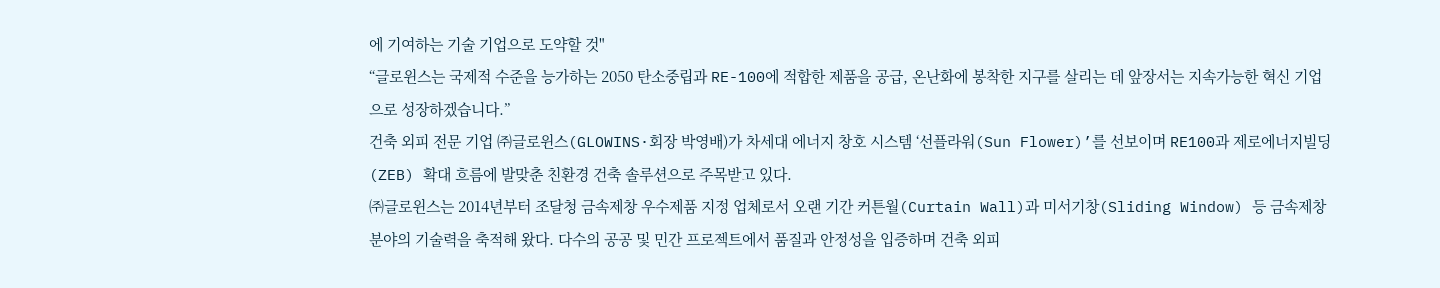에 기여하는 기술 기업으로 도약할 것"
“글로윈스는 국제적 수준을 능가하는 2050 탄소중립과 RE-100에 적합한 제품을 공급, 온난화에 봉착한 지구를 살리는 데 앞장서는 지속가능한 혁신 기업으로 성장하겠습니다.”
건축 외피 전문 기업 ㈜글로윈스(GLOWINS·회장 박영배)가 차세대 에너지 창호 시스템 ‘선플라워(Sun Flower)’를 선보이며 RE100과 제로에너지빌딩(ZEB) 확대 흐름에 발맞춘 친환경 건축 솔루션으로 주목받고 있다.
㈜글로윈스는 2014년부터 조달청 금속제창 우수제품 지정 업체로서 오랜 기간 커튼월(Curtain Wall)과 미서기창(Sliding Window) 등 금속제창 분야의 기술력을 축적해 왔다. 다수의 공공 및 민간 프로젝트에서 품질과 안정성을 입증하며 건축 외피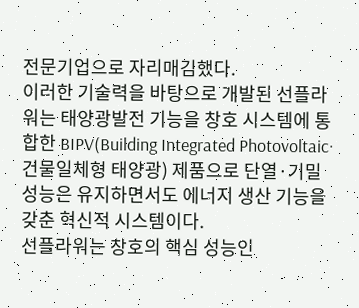전문기업으로 자리매김했다.
이러한 기술력을 바탕으로 개발된 선플라워는 태양광발전 기능을 창호 시스템에 통합한 BIPV(Building Integrated Photovoltaic·건물일체형 태양광) 제품으로 단열·기밀 성능은 유지하면서도 에너지 생산 기능을 갖춘 혁신적 시스템이다.
선플라워는 창호의 핵심 성능인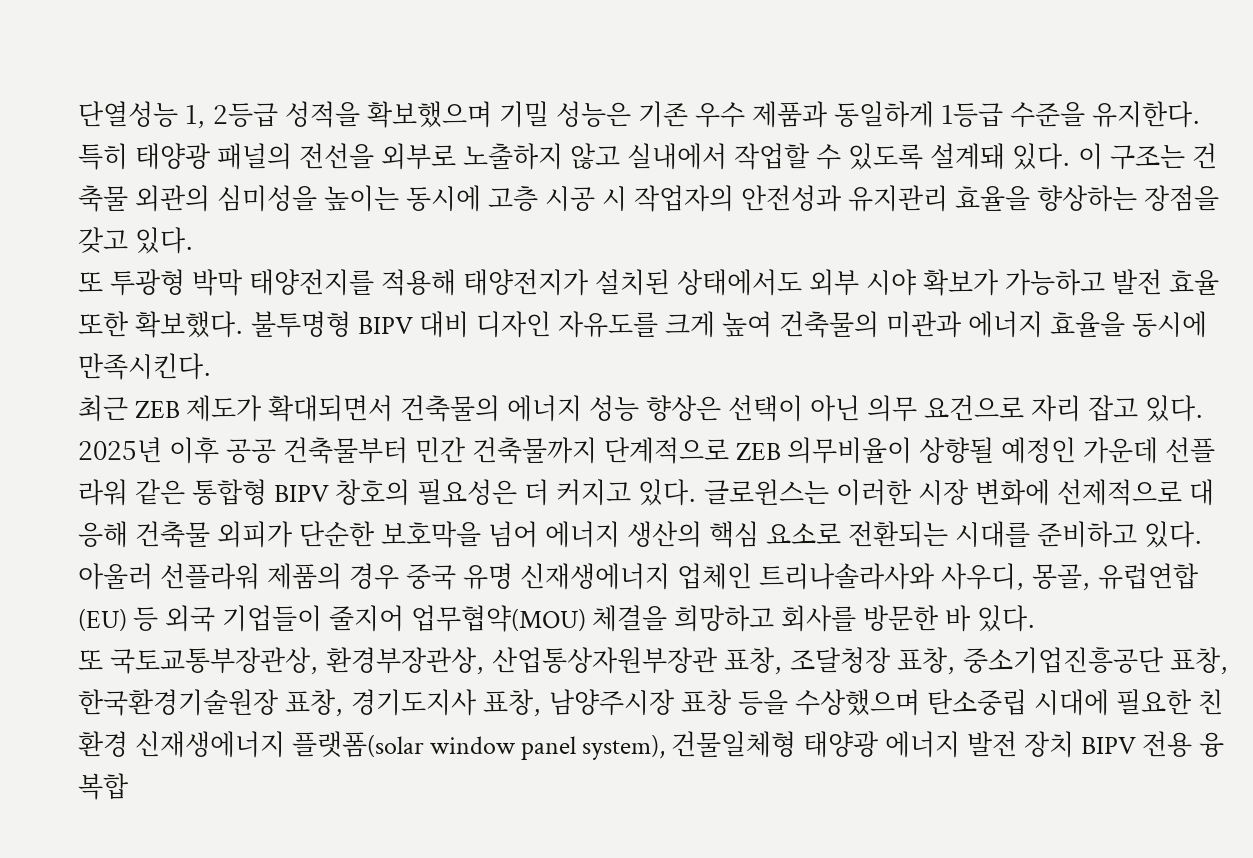단열성능 1, 2등급 성적을 확보했으며 기밀 성능은 기존 우수 제품과 동일하게 1등급 수준을 유지한다.
특히 태양광 패널의 전선을 외부로 노출하지 않고 실내에서 작업할 수 있도록 설계돼 있다. 이 구조는 건축물 외관의 심미성을 높이는 동시에 고층 시공 시 작업자의 안전성과 유지관리 효율을 향상하는 장점을 갖고 있다.
또 투광형 박막 태양전지를 적용해 태양전지가 설치된 상태에서도 외부 시야 확보가 가능하고 발전 효율 또한 확보했다. 불투명형 BIPV 대비 디자인 자유도를 크게 높여 건축물의 미관과 에너지 효율을 동시에 만족시킨다.
최근 ZEB 제도가 확대되면서 건축물의 에너지 성능 향상은 선택이 아닌 의무 요건으로 자리 잡고 있다. 2025년 이후 공공 건축물부터 민간 건축물까지 단계적으로 ZEB 의무비율이 상향될 예정인 가운데 선플라워 같은 통합형 BIPV 창호의 필요성은 더 커지고 있다. 글로윈스는 이러한 시장 변화에 선제적으로 대응해 건축물 외피가 단순한 보호막을 넘어 에너지 생산의 핵심 요소로 전환되는 시대를 준비하고 있다.
아울러 선플라워 제품의 경우 중국 유명 신재생에너지 업체인 트리나솔라사와 사우디, 몽골, 유럽연합(EU) 등 외국 기업들이 줄지어 업무협약(MOU) 체결을 희망하고 회사를 방문한 바 있다.
또 국토교통부장관상, 환경부장관상, 산업통상자원부장관 표창, 조달청장 표창, 중소기업진흥공단 표창, 한국환경기술원장 표창, 경기도지사 표창, 남양주시장 표창 등을 수상했으며 탄소중립 시대에 필요한 친환경 신재생에너지 플랫폼(solar window panel system), 건물일체형 태양광 에너지 발전 장치 BIPV 전용 융복합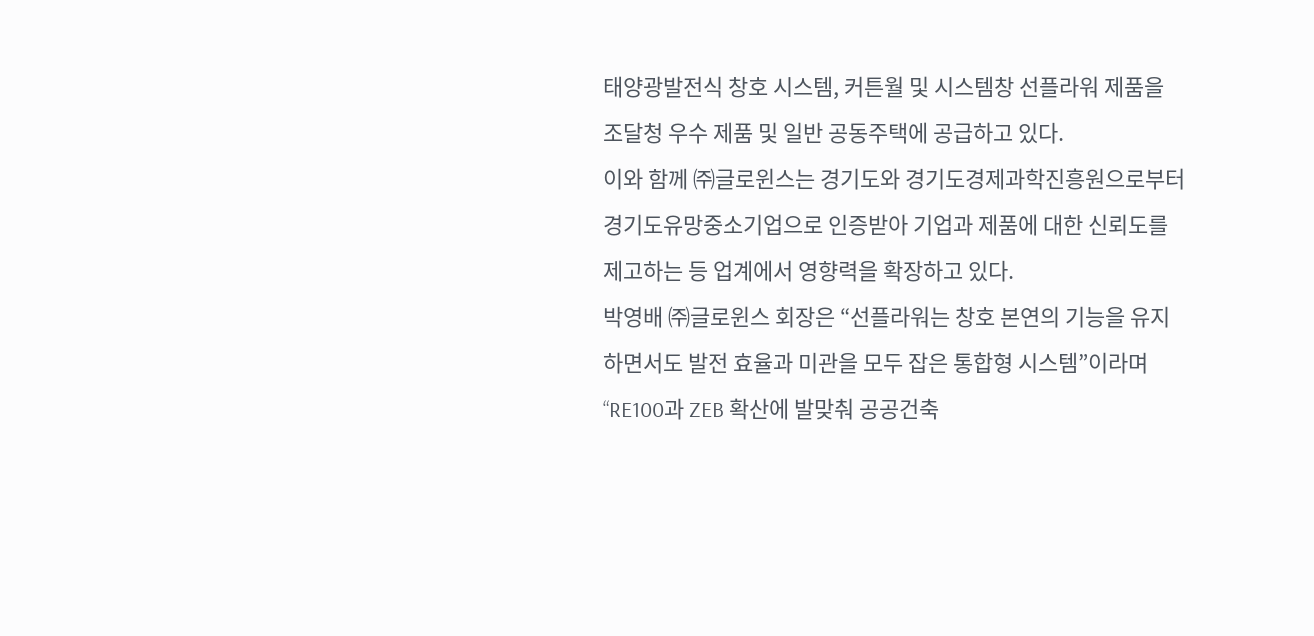태양광발전식 창호 시스템, 커튼월 및 시스템창 선플라워 제품을 조달청 우수 제품 및 일반 공동주택에 공급하고 있다.
이와 함께 ㈜글로윈스는 경기도와 경기도경제과학진흥원으로부터 경기도유망중소기업으로 인증받아 기업과 제품에 대한 신뢰도를 제고하는 등 업계에서 영향력을 확장하고 있다.
박영배 ㈜글로윈스 회장은 “선플라워는 창호 본연의 기능을 유지하면서도 발전 효율과 미관을 모두 잡은 통합형 시스템”이라며 “RE100과 ZEB 확산에 발맞춰 공공건축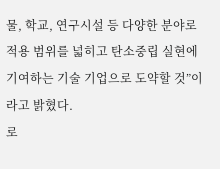물, 학교, 연구시설 등 다양한 분야로 적용 범위를 넓히고 탄소중립 실현에 기여하는 기술 기업으로 도약할 것”이라고 밝혔다.
로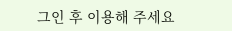그인 후 이용해 주세요